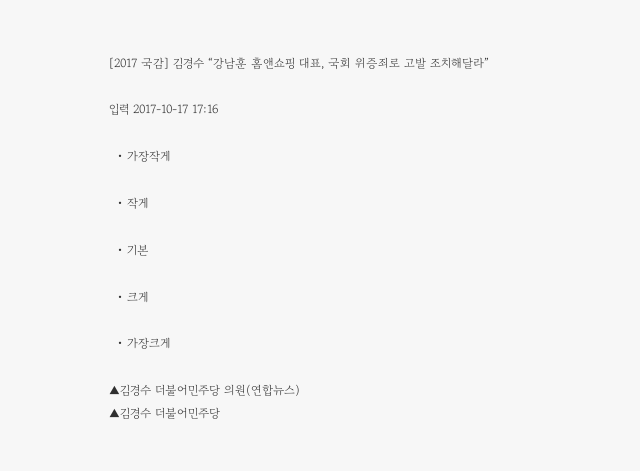[2017 국감] 김경수 “강남훈 홈앤쇼핑 대표, 국회 위증죄로 고발 조치해달라”

입력 2017-10-17 17:16

  • 가장작게

  • 작게

  • 기본

  • 크게

  • 가장크게

▲김경수 더불어민주당 의원(연합뉴스)
▲김경수 더불어민주당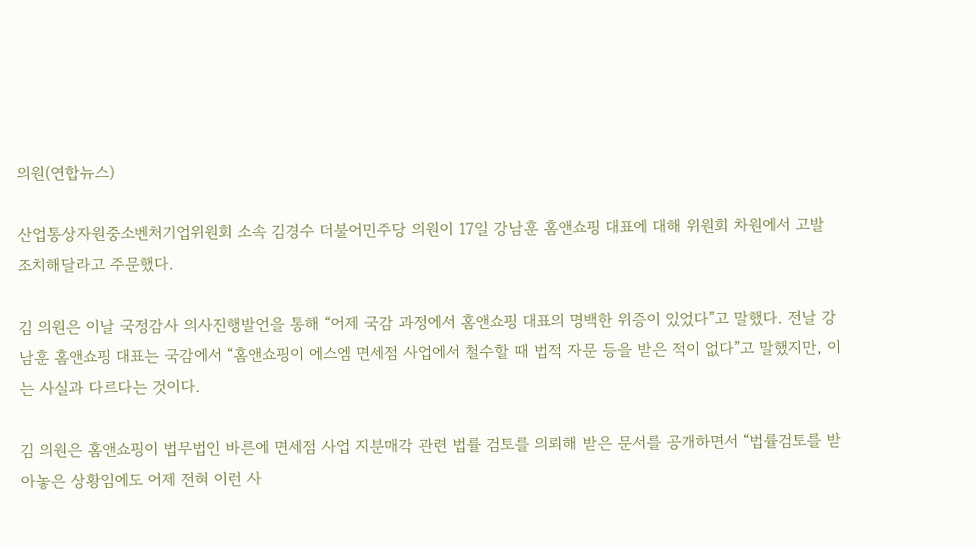의원(연합뉴스)

산업통상자원중소벤처기업위원회 소속 김경수 더불어민주당 의원이 17일 강남훈 홈앤쇼핑 대표에 대해 위원회 차원에서 고발 조치해달라고 주문했다.

김 의원은 이날 국정감사 의사진행발언을 통해 “어제 국감 과정에서 홈앤쇼핑 대표의 명백한 위증이 있었다”고 말했다. 전날 강남훈 홈앤쇼핑 대표는 국감에서 “홈앤쇼핑이 에스엠 면세점 사업에서 철수할 때 법적 자문 등을 받은 적이 없다”고 말했지만, 이는 사실과 다르다는 것이다.

김 의원은 홈앤쇼핑이 법무법인 바른에 면세점 사업 지분매각 관련 법률 검토를 의뢰해 받은 문서를 공개하면서 “법률검토를 받아놓은 상황임에도 어제 전혀 이런 사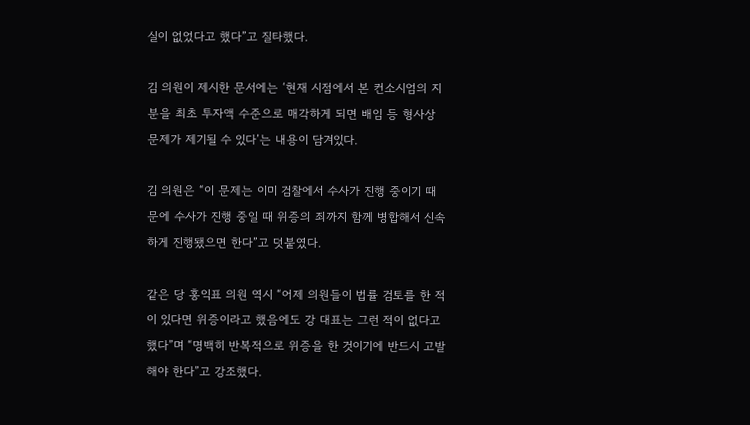실이 없었다고 했다”고 질타했다.

김 의원이 제시한 문서에는 ‘현재 시점에서 본 컨소시엄의 지분을 최초 투자액 수준으로 매각하게 되면 배임 등 형사상 문제가 제기될 수 있다’는 내용이 담겨있다.

김 의원은 “이 문제는 이미 검찰에서 수사가 진행 중이기 때문에 수사가 진행 중일 때 위증의 죄까지 함께 병합해서 신속하게 진행됐으면 한다”고 덧붙였다.

같은 당 홍익표 의원 역시 “어제 의원들이 법률 검토를 한 적이 있다면 위증이라고 했음에도 강 대표는 그런 적이 없다고 했다”며 “명백히 반복적으로 위증을 한 것이기에 반드시 고발해야 한다”고 강조했다.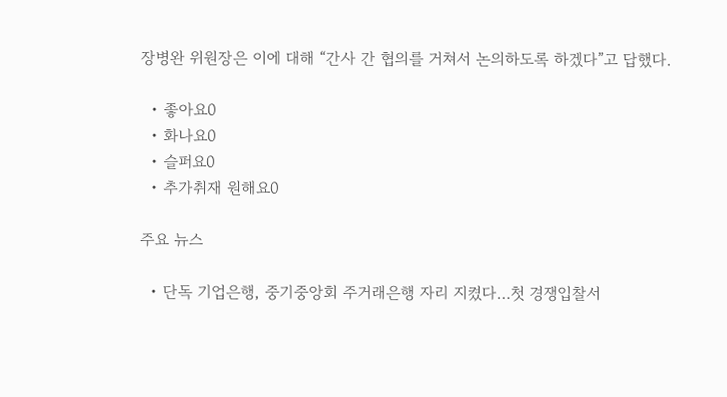장병완 위원장은 이에 대해 “간사 간 협의를 거쳐서 논의하도록 하겠다”고 답했다.

  • 좋아요0
  • 화나요0
  • 슬퍼요0
  • 추가취재 원해요0

주요 뉴스

  • 단독 기업은행, 중기중앙회 주거래은행 자리 지켰다…첫 경쟁입찰서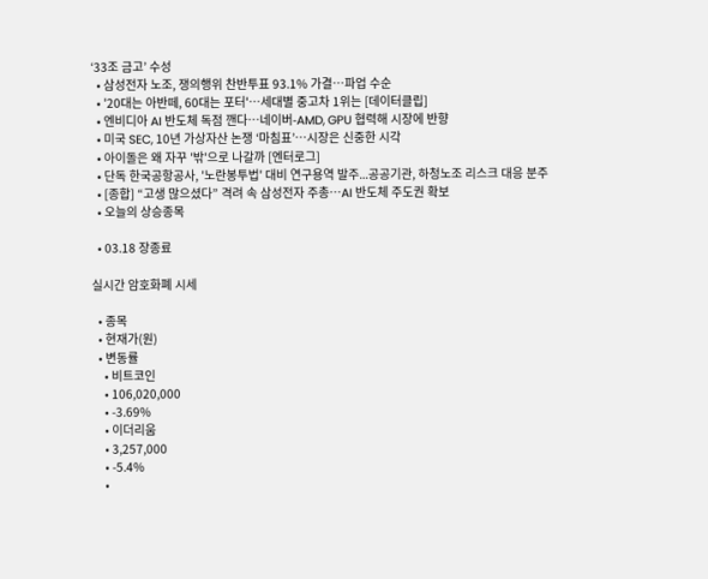‘33조 금고’ 수성
  • 삼성전자 노조, 쟁의행위 찬반투표 93.1% 가결…파업 수순
  • '20대는 아반떼, 60대는 포터'…세대별 중고차 1위는 [데이터클립]
  • 엔비디아 AI 반도체 독점 깬다⋯네이버-AMD, GPU 협력해 시장에 반향
  • 미국 SEC, 10년 가상자산 논쟁 ‘마침표’…시장은 신중한 시각
  • 아이돌은 왜 자꾸 '밖'으로 나갈까 [엔터로그]
  • 단독 한국공항공사, '노란봉투법' 대비 연구용역 발주...공공기관, 하청노조 리스크 대응 분주
  • [종합] “고생 많으셨다” 격려 속 삼성전자 주총⋯AI 반도체 주도권 확보
  • 오늘의 상승종목

  • 03.18 장종료

실시간 암호화폐 시세

  • 종목
  • 현재가(원)
  • 변동률
    • 비트코인
    • 106,020,000
    • -3.69%
    • 이더리움
    • 3,257,000
    • -5.4%
    •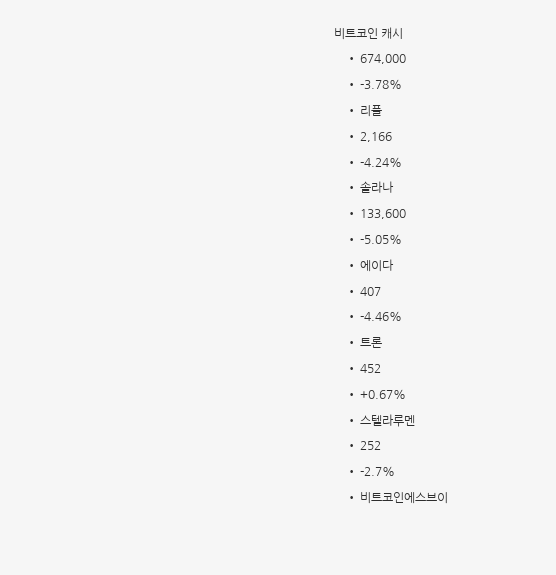비트코인 캐시
    • 674,000
    • -3.78%
    • 리플
    • 2,166
    • -4.24%
    • 솔라나
    • 133,600
    • -5.05%
    • 에이다
    • 407
    • -4.46%
    • 트론
    • 452
    • +0.67%
    • 스텔라루멘
    • 252
    • -2.7%
    • 비트코인에스브이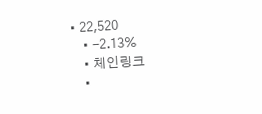• 22,520
    • -2.13%
    • 체인링크
    •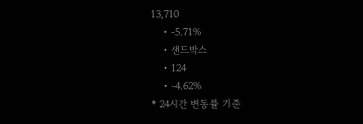13,710
    • -5.71%
    • 샌드박스
    • 124
    • -4.62%
* 24시간 변동률 기준